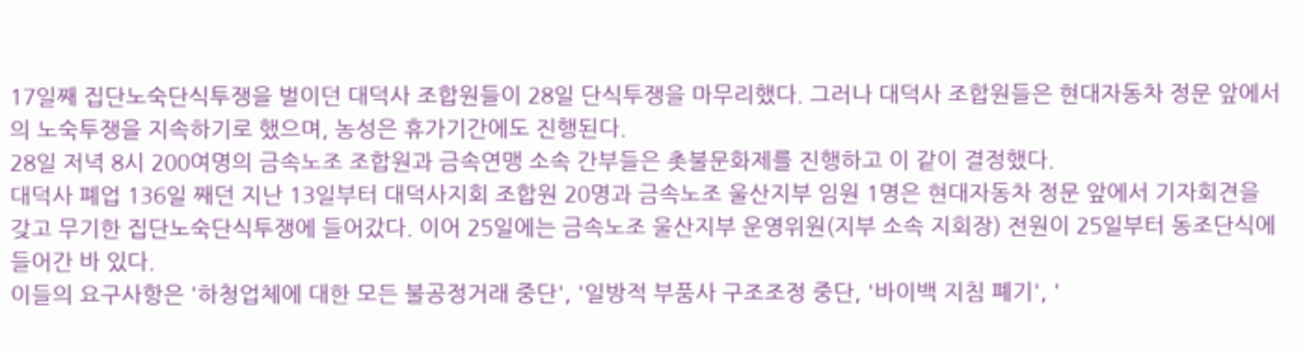17일째 집단노숙단식투쟁을 벌이던 대덕사 조합원들이 28일 단식투쟁을 마무리했다. 그러나 대덕사 조합원들은 현대자동차 정문 앞에서의 노숙투쟁을 지속하기로 했으며, 농성은 휴가기간에도 진행된다.
28일 저녁 8시 200여명의 금속노조 조합원과 금속연맹 소속 간부들은 촛불문화제를 진행하고 이 같이 결정했다.
대덕사 폐업 136일 째던 지난 13일부터 대덕사지회 조합원 20명과 금속노조 울산지부 임원 1명은 현대자동차 정문 앞에서 기자회견을 갖고 무기한 집단노숙단식투쟁에 들어갔다. 이어 25일에는 금속노조 울산지부 운영위원(지부 소속 지회장) 전원이 25일부터 동조단식에 들어간 바 있다.
이들의 요구사항은 '하청업체에 대한 모든 불공정거래 중단', '일방적 부품사 구조조정 중단, '바이백 지침 폐기', '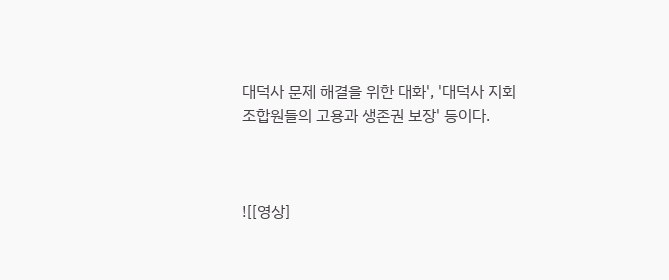대덕사 문제 해결을 위한 대화', '대덕사 지회 조합원들의 고용과 생존권 보장' 등이다.



![[영상]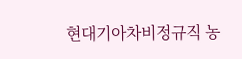현대기아차비정규직 농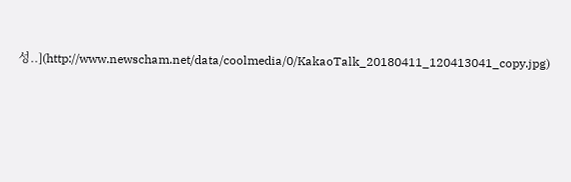성..](http://www.newscham.net/data/coolmedia/0/KakaoTalk_20180411_120413041_copy.jpg)